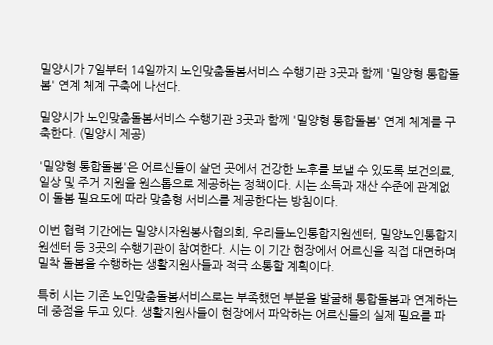밀양시가 7일부터 14일까지 노인맞춤돌봄서비스 수행기관 3곳과 함께 '밀양형 통합돌봄' 연계 체계 구축에 나선다.

밀양시가 노인맞춤돌봄서비스 수행기관 3곳과 함께 '밀양형 통합돌봄' 연계 체계를 구축한다. (밀양시 제공)

'밀양형 통합돌봄'은 어르신들이 살던 곳에서 건강한 노후를 보낼 수 있도록 보건의료, 일상 및 주거 지원을 원스톱으로 제공하는 정책이다. 시는 소득과 재산 수준에 관계없이 돌봄 필요도에 따라 맞춤형 서비스를 제공한다는 방침이다.

이번 협력 기간에는 밀양시자원봉사협의회, 우리들노인통합지원센터, 밀양노인통합지원센터 등 3곳의 수행기관이 참여한다. 시는 이 기간 현장에서 어르신을 직접 대면하며 밀착 돌봄을 수행하는 생활지원사들과 적극 소통할 계획이다.

특히 시는 기존 노인맞춤돌봄서비스로는 부족했던 부분을 발굴해 통합돌봄과 연계하는 데 중점을 두고 있다. 생활지원사들이 현장에서 파악하는 어르신들의 실제 필요를 파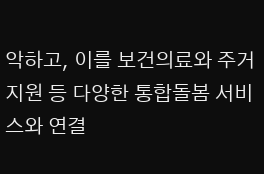악하고, 이를 보건의료와 주거 지원 등 다양한 통합돌봄 서비스와 연결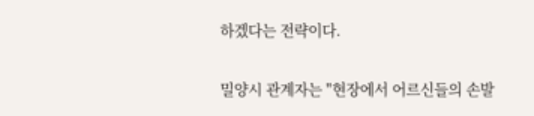하겠다는 전략이다.

밀양시 관계자는 "현장에서 어르신들의 손발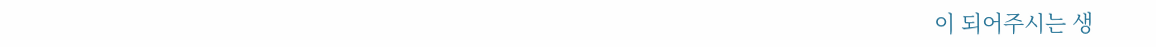이 되어주시는 생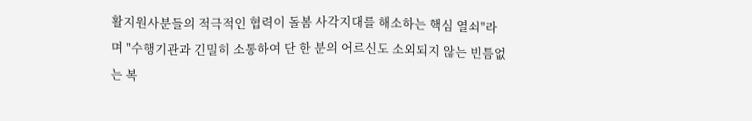활지원사분들의 적극적인 협력이 돌봄 사각지대를 해소하는 핵심 열쇠"라며 "수행기관과 긴밀히 소통하여 단 한 분의 어르신도 소외되지 않는 빈틈없는 복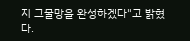지 그물망을 완성하겠다"고 밝혔다.